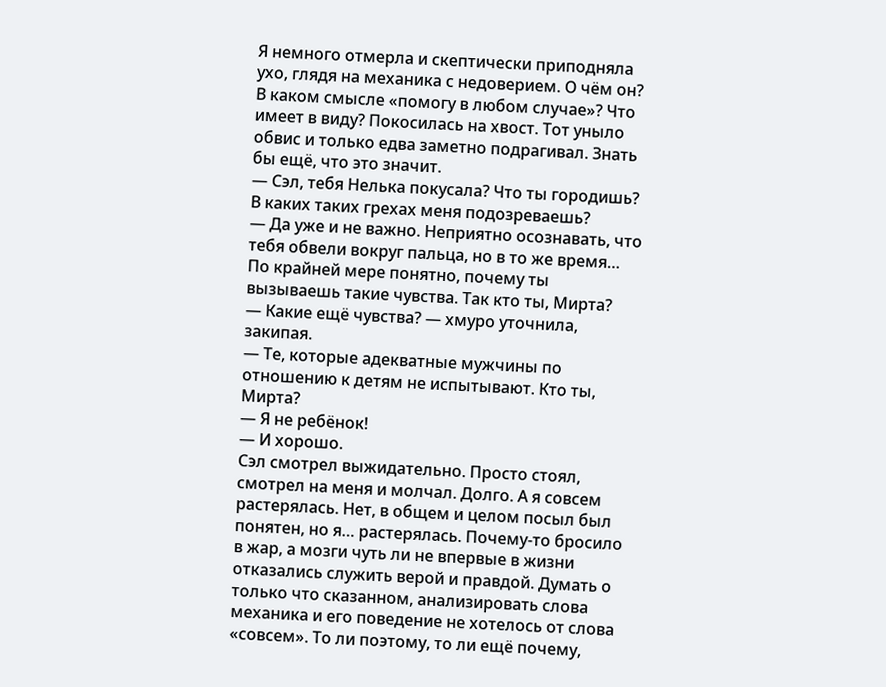Я немного отмерла и скептически приподняла ухо, глядя на механика с недоверием. О чём он? В каком смысле «помогу в любом случае»? Что имеет в виду? Покосилась на хвост. Тот уныло обвис и только едва заметно подрагивал. Знать бы ещё, что это значит.
— Сэл, тебя Нелька покусала? Что ты городишь? В каких таких грехах меня подозреваешь?
— Да уже и не важно. Неприятно осознавать, что тебя обвели вокруг пальца, но в то же время… По крайней мере понятно, почему ты вызываешь такие чувства. Так кто ты, Мирта?
— Какие ещё чувства? — хмуро уточнила, закипая.
— Те, которые адекватные мужчины по отношению к детям не испытывают. Кто ты, Мирта?
— Я не ребёнок!
— И хорошо.
Сэл смотрел выжидательно. Просто стоял, смотрел на меня и молчал. Долго. А я совсем растерялась. Нет, в общем и целом посыл был понятен, но я… растерялась. Почему-то бросило в жар, а мозги чуть ли не впервые в жизни отказались служить верой и правдой. Думать о только что сказанном, анализировать слова механика и его поведение не хотелось от слова «совсем». То ли поэтому, то ли ещё почему,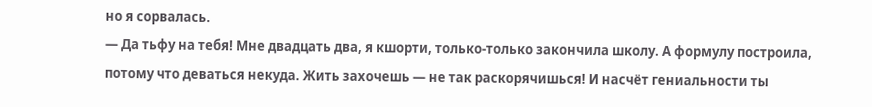но я сорвалась.
— Да тьфу на тебя! Мне двадцать два, я кшорти, только-только закончила школу. А формулу построила, потому что деваться некуда. Жить захочешь — не так раскорячишься! И насчёт гениальности ты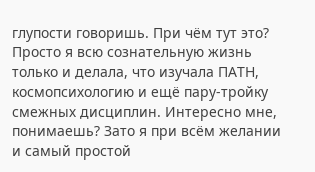глупости говоришь. При чём тут это? Просто я всю сознательную жизнь только и делала, что изучала ПАТН, космопсихологию и ещё пару-тройку смежных дисциплин. Интересно мне, понимаешь? Зато я при всём желании и самый простой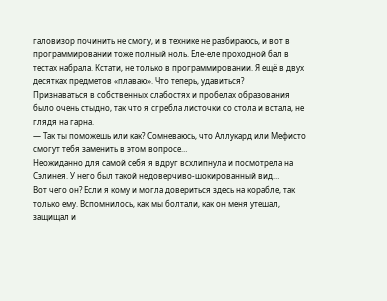галовизор починить не смогу, и в технике не разбираюсь, и вот в программировании тоже полный ноль. Еле-еле проходной бал в тестах набрала. Кстати, не только в программировании. Я ещё в двух десятках предметов «плаваю». Что теперь, удавиться?
Признаваться в собственных слабостях и пробелах образования было очень стыдно, так что я сгребла листочки со стола и встала, не глядя на гарна.
— Так ты поможешь или как? Сомневаюсь, что Аллукард или Мефисто смогут тебя заменить в этом вопросе…
Неожиданно для самой себя я вдруг всхлипнула и посмотрела на Сэлинея. У него был такой недоверчиво-шокированный вид…
Вот чего он? Если я кому и могла довериться здесь на корабле, так только ему. Вспомнилось, как мы болтали, как он меня утешал, защищал и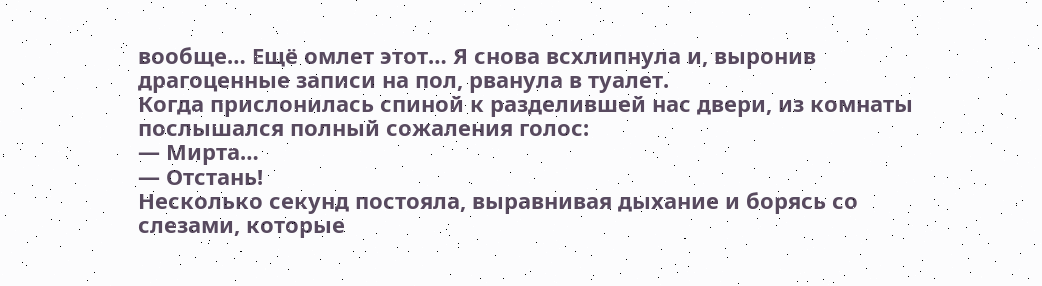вообще… Ещё омлет этот… Я снова всхлипнула и, выронив драгоценные записи на пол, рванула в туалет.
Когда прислонилась спиной к разделившей нас двери, из комнаты послышался полный сожаления голос:
— Мирта…
— Отстань!
Несколько секунд постояла, выравнивая дыхание и борясь со слезами, которые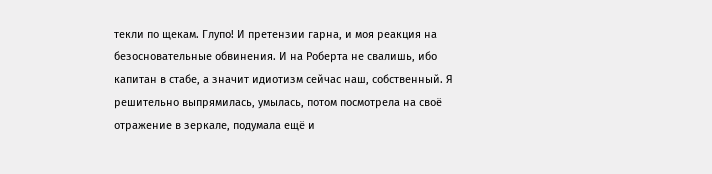текли по щекам. Глупо! И претензии гарна, и моя реакция на безосновательные обвинения. И на Роберта не свалишь, ибо капитан в стабе, а значит идиотизм сейчас наш, собственный. Я решительно выпрямилась, умылась, потом посмотрела на своё отражение в зеркале, подумала ещё и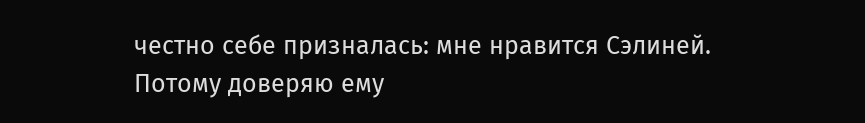честно себе призналась: мне нравится Сэлиней. Потому доверяю ему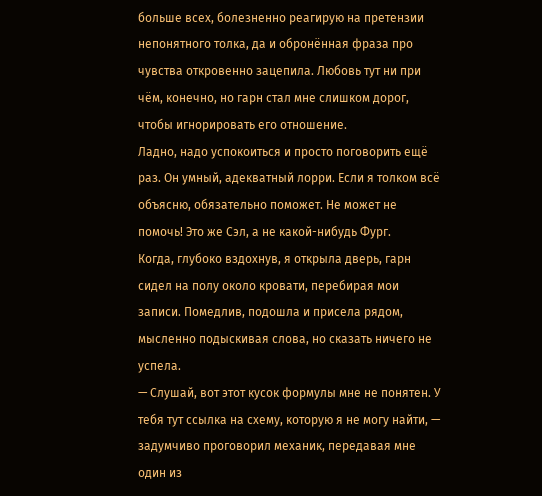больше всех, болезненно реагирую на претензии непонятного толка, да и обронённая фраза про чувства откровенно зацепила. Любовь тут ни при чём, конечно, но гарн стал мне слишком дорог, чтобы игнорировать его отношение.
Ладно, надо успокоиться и просто поговорить ещё раз. Он умный, адекватный лорри. Если я толком всё объясню, обязательно поможет. Не может не помочь! Это же Сэл, а не какой-нибудь Фург.
Когда, глубоко вздохнув, я открыла дверь, гарн сидел на полу около кровати, перебирая мои записи. Помедлив, подошла и присела рядом, мысленно подыскивая слова, но сказать ничего не успела.
— Слушай, вот этот кусок формулы мне не понятен. У тебя тут ссылка на схему, которую я не могу найти, — задумчиво проговорил механик, передавая мне один из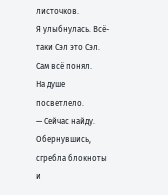листочков.
Я улыбнулась. Всё-таки Сэл это Сэл. Сам всё понял.
На душе посветлело.
— Сейчас найду.
Обернувшись, сгребла блокноты и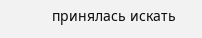принялась искать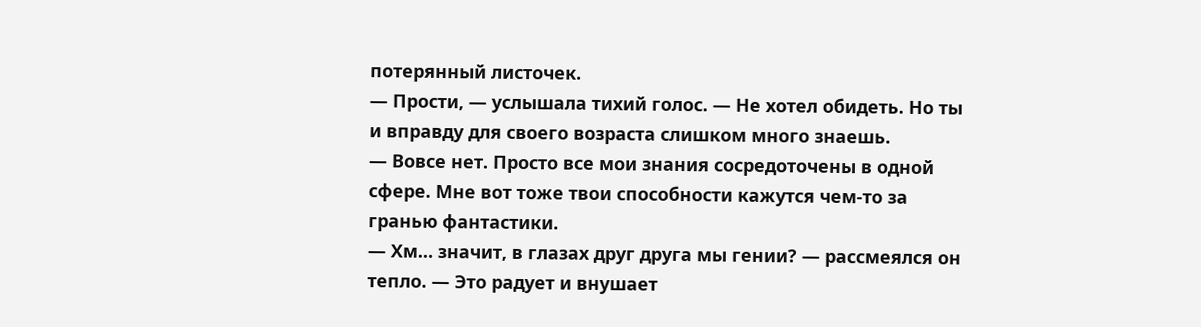потерянный листочек.
— Прости, — услышала тихий голос. — Не хотел обидеть. Но ты и вправду для своего возраста слишком много знаешь.
— Вовсе нет. Просто все мои знания сосредоточены в одной сфере. Мне вот тоже твои способности кажутся чем-то за гранью фантастики.
— Хм… значит, в глазах друг друга мы гении? — рассмеялся он тепло. — Это радует и внушает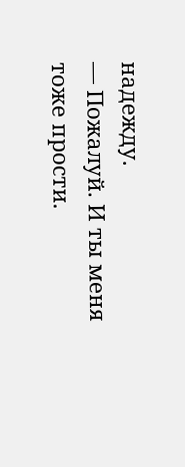надежду.
— Пожалуй. И ты меня тоже прости.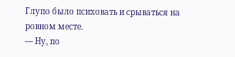Глупо было психовать и срываться на ровном месте.
— Ну, по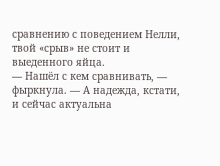сравнению с поведением Нелли, твой «срыв» не стоит и выеденного яйца.
— Нашёл с кем сравнивать, — фыркнула. — А надежда, кстати, и сейчас актуальна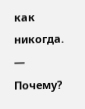как никогда.
— Почему?